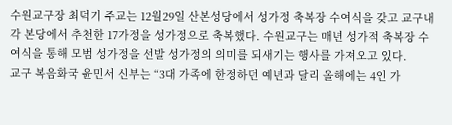수원교구장 최덕기 주교는 12월29일 산본성당에서 성가정 축복장 수여식을 갖고 교구내 각 본당에서 추천한 17가정을 성가정으로 축복했다. 수원교구는 매년 성가적 축복장 수여식을 통해 모범 성가정을 선발 성가정의 의미를 되새기는 행사를 가져오고 있다.
교구 복음화국 윤민서 신부는 “3대 가족에 한정하던 예년과 달리 올해에는 4인 가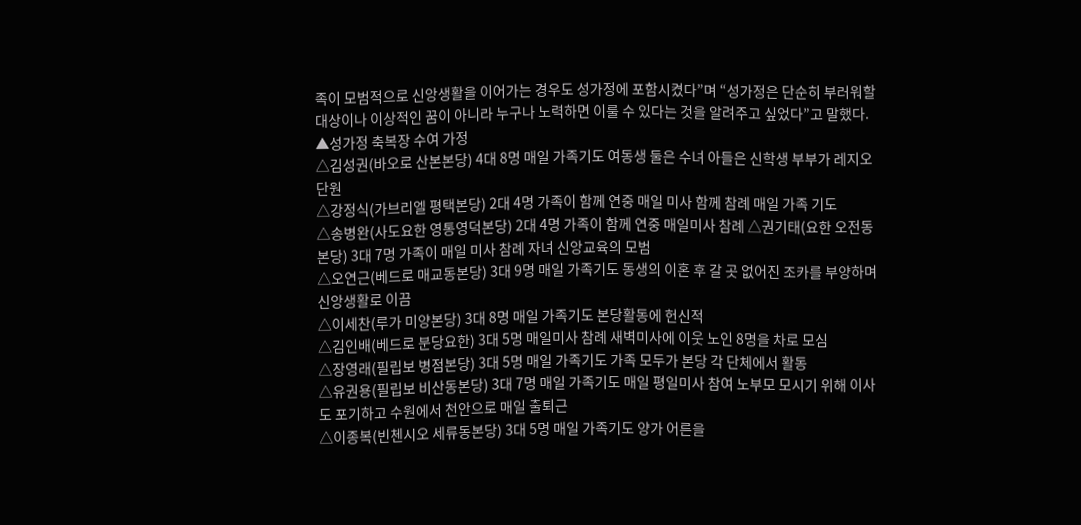족이 모범적으로 신앙생활을 이어가는 경우도 성가정에 포함시켰다”며 “성가정은 단순히 부러워할 대상이나 이상적인 꿈이 아니라 누구나 노력하면 이룰 수 있다는 것을 알려주고 싶었다”고 말했다.
▲성가정 축복장 수여 가정
△김성권(바오로 산본본당) 4대 8명 매일 가족기도 여동생 둘은 수녀 아들은 신학생 부부가 레지오 단원
△강정식(가브리엘 평택본당) 2대 4명 가족이 함께 연중 매일 미사 함께 참례 매일 가족 기도
△송병완(사도요한 영통영덕본당) 2대 4명 가족이 함께 연중 매일미사 참례 △권기태(요한 오전동본당) 3대 7명 가족이 매일 미사 참례 자녀 신앙교육의 모범
△오연근(베드로 매교동본당) 3대 9명 매일 가족기도 동생의 이혼 후 갈 곳 없어진 조카를 부양하며 신앙생활로 이끔
△이세찬(루가 미양본당) 3대 8명 매일 가족기도 본당활동에 헌신적
△김인배(베드로 분당요한) 3대 5명 매일미사 참례 새벽미사에 이웃 노인 8명을 차로 모심
△장영래(필립보 병점본당) 3대 5명 매일 가족기도 가족 모두가 본당 각 단체에서 활동
△유권용(필립보 비산동본당) 3대 7명 매일 가족기도 매일 평일미사 참여 노부모 모시기 위해 이사도 포기하고 수원에서 천안으로 매일 출퇴근
△이종복(빈첸시오 세류동본당) 3대 5명 매일 가족기도 양가 어른을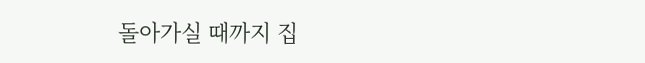돌아가실 때까지 집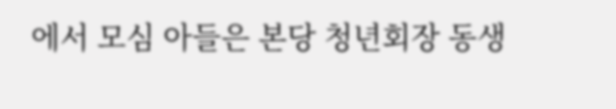에서 모심 아들은 본당 청년회장 동생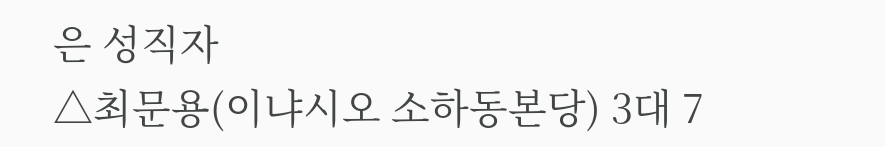은 성직자
△최문용(이냐시오 소하동본당) 3대 7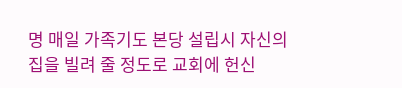명 매일 가족기도 본당 설립시 자신의 집을 빌려 줄 정도로 교회에 헌신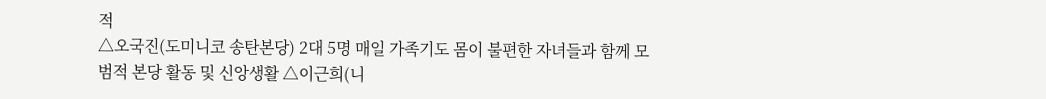적
△오국진(도미니코 송탄본당) 2대 5명 매일 가족기도 몸이 불편한 자녀들과 함께 모범적 본당 활동 및 신앙생활 △이근희(니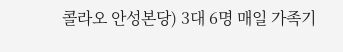콜라오 안성본당) 3대 6명 매일 가족기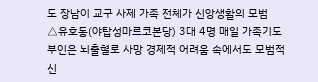도 장남이 교구 사제 가족 전체가 신앙생활의 모범
△유호동(야탑성마르코본당) 3대 4명 매일 가족기도 부인은 뇌출혈로 사망 경제적 어려움 속에서도 모범적 신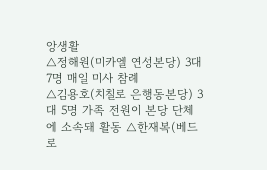앙생활
△정해원(미카엘 연성본당) 3대 7명 매일 미사 참례
△김용호(치칠로 은행동본당) 3대 5명 가족 전원이 본당 단체에 소속돼 활동 △한재복(베드로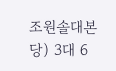조원솔대본당) 3대 6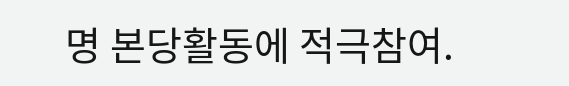명 본당활동에 적극참여.